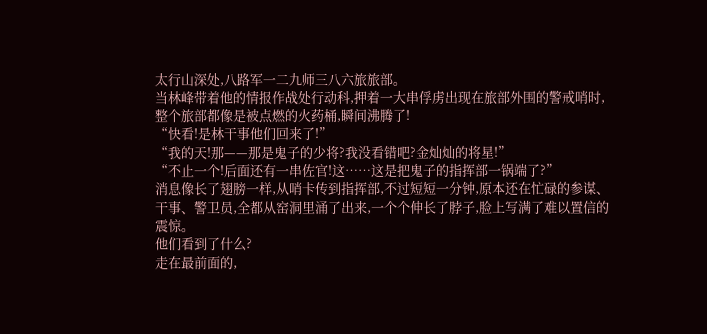太行山深处,八路军一二九师三八六旅旅部。
当林峰带着他的情报作战处行动科,押着一大串俘虏出现在旅部外围的警戒哨时,整个旅部都像是被点燃的火药桶,瞬间沸腾了!
“快看!是林干事他们回来了!”
“我的天!那——那是鬼子的少将?我没看错吧?金灿灿的将星!”
“不止一个!后面还有一串佐官!这……这是把鬼子的指挥部一锅端了?”
消息像长了翅膀一样,从哨卡传到指挥部,不过短短一分钟,原本还在忙碌的参谋、干事、警卫员,全都从窑洞里涌了出来,一个个伸长了脖子,脸上写满了难以置信的震惊。
他们看到了什么?
走在最前面的,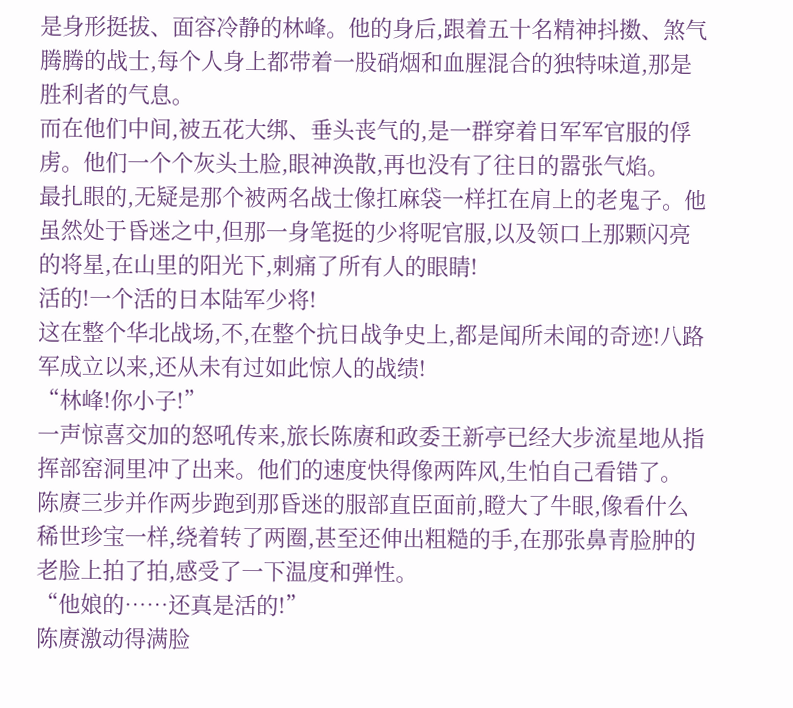是身形挺拔、面容冷静的林峰。他的身后,跟着五十名精神抖擞、煞气腾腾的战士,每个人身上都带着一股硝烟和血腥混合的独特味道,那是胜利者的气息。
而在他们中间,被五花大绑、垂头丧气的,是一群穿着日军军官服的俘虏。他们一个个灰头土脸,眼神涣散,再也没有了往日的嚣张气焰。
最扎眼的,无疑是那个被两名战士像扛麻袋一样扛在肩上的老鬼子。他虽然处于昏迷之中,但那一身笔挺的少将呢官服,以及领口上那颗闪亮的将星,在山里的阳光下,刺痛了所有人的眼睛!
活的!一个活的日本陆军少将!
这在整个华北战场,不,在整个抗日战争史上,都是闻所未闻的奇迹!八路军成立以来,还从未有过如此惊人的战绩!
“林峰!你小子!”
一声惊喜交加的怒吼传来,旅长陈赓和政委王新亭已经大步流星地从指挥部窑洞里冲了出来。他们的速度快得像两阵风,生怕自己看错了。
陈赓三步并作两步跑到那昏迷的服部直臣面前,瞪大了牛眼,像看什么稀世珍宝一样,绕着转了两圈,甚至还伸出粗糙的手,在那张鼻青脸肿的老脸上拍了拍,感受了一下温度和弹性。
“他娘的……还真是活的!”
陈赓激动得满脸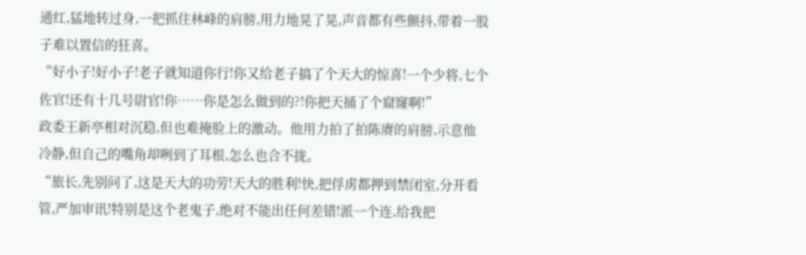通红,猛地转过身,一把抓住林峰的肩膀,用力地晃了晃,声音都有些颤抖,带着一股子难以置信的狂喜。
“好小子!好小子!老子就知道你行!你又给老子搞了个天大的惊喜!一个少将,七个佐官!还有十几号尉官!你……你是怎么做到的?!你把天捅了个窟窿啊!”
政委王新亭相对沉稳,但也难掩脸上的激动。他用力拍了拍陈赓的肩膀,示意他冷静,但自己的嘴角却咧到了耳根,怎么也合不拢。
“旅长,先别问了,这是天大的功劳!天大的胜利!快,把俘虏都押到禁闭室,分开看管,严加审讯!特别是这个老鬼子,绝对不能出任何差错!派一个连,给我把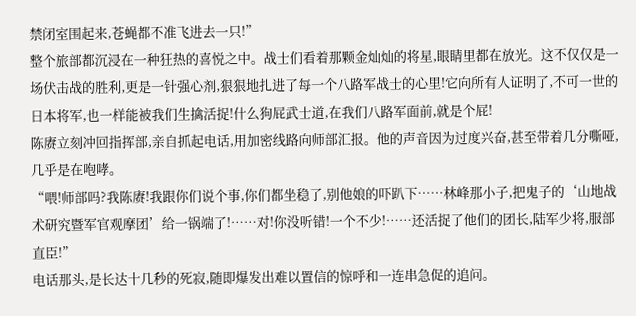禁闭室围起来,苍蝇都不准飞进去一只!”
整个旅部都沉浸在一种狂热的喜悦之中。战士们看着那颗金灿灿的将星,眼睛里都在放光。这不仅仅是一场伏击战的胜利,更是一针强心剂,狠狠地扎进了每一个八路军战士的心里!它向所有人证明了,不可一世的日本将军,也一样能被我们生擒活捉!什么狗屁武士道,在我们八路军面前,就是个屁!
陈赓立刻冲回指挥部,亲自抓起电话,用加密线路向师部汇报。他的声音因为过度兴奋,甚至带着几分嘶哑,几乎是在咆哮。
“喂!师部吗?我陈赓!我跟你们说个事,你们都坐稳了,别他娘的吓趴下……林峰那小子,把鬼子的‘山地战术研究暨军官观摩团’给一锅端了!……对!你没听错!一个不少!……还活捉了他们的团长,陆军少将,服部直臣!”
电话那头,是长达十几秒的死寂,随即爆发出难以置信的惊呼和一连串急促的追问。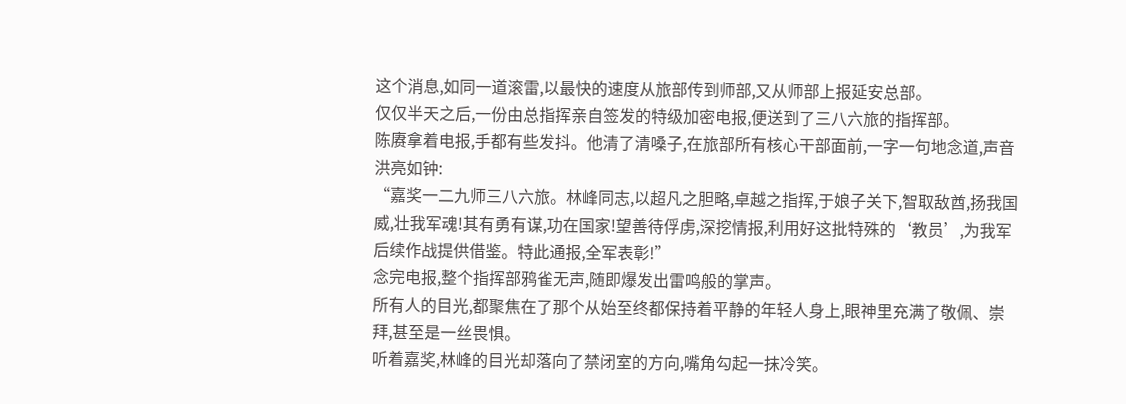这个消息,如同一道滚雷,以最快的速度从旅部传到师部,又从师部上报延安总部。
仅仅半天之后,一份由总指挥亲自签发的特级加密电报,便送到了三八六旅的指挥部。
陈赓拿着电报,手都有些发抖。他清了清嗓子,在旅部所有核心干部面前,一字一句地念道,声音洪亮如钟:
“嘉奖一二九师三八六旅。林峰同志,以超凡之胆略,卓越之指挥,于娘子关下,智取敌酋,扬我国威,壮我军魂!其有勇有谋,功在国家!望善待俘虏,深挖情报,利用好这批特殊的‘教员’,为我军后续作战提供借鉴。特此通报,全军表彰!”
念完电报,整个指挥部鸦雀无声,随即爆发出雷鸣般的掌声。
所有人的目光,都聚焦在了那个从始至终都保持着平静的年轻人身上,眼神里充满了敬佩、崇拜,甚至是一丝畏惧。
听着嘉奖,林峰的目光却落向了禁闭室的方向,嘴角勾起一抹冷笑。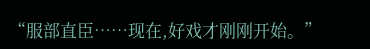“服部直臣……现在,好戏才刚刚开始。”